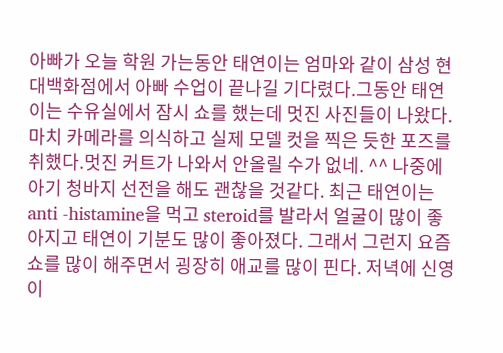아빠가 오늘 학원 가는동안 태연이는 엄마와 같이 삼성 현대백화점에서 아빠 수업이 끝나길 기다렸다.그동안 태연이는 수유실에서 잠시 쇼를 했는데 멋진 사진들이 나왔다. 마치 카메라를 의식하고 실제 모델 컷을 찍은 듯한 포즈를 취했다.멋진 커트가 나와서 안올릴 수가 없네. ^^ 나중에 아기 청바지 선전을 해도 괜찮을 것같다. 최근 태연이는 anti -histamine을 먹고 steroid를 발라서 얼굴이 많이 좋아지고 태연이 기분도 많이 좋아졌다. 그래서 그런지 요즘 쇼를 많이 해주면서 굉장히 애교를 많이 핀다. 저녁에 신영이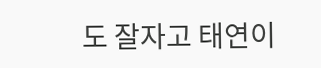도 잘자고 태연이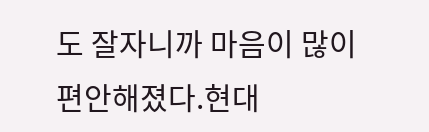도 잘자니까 마음이 많이 편안해졌다.현대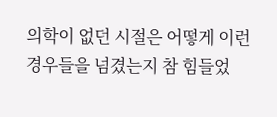의학이 없던 시절은 어떻게 이런 경우들을 넘겼는지 참 힘들었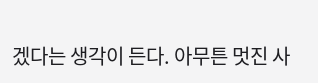겠다는 생각이 든다. 아무튼 멋진 사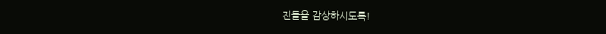진들을 감상하시도록!